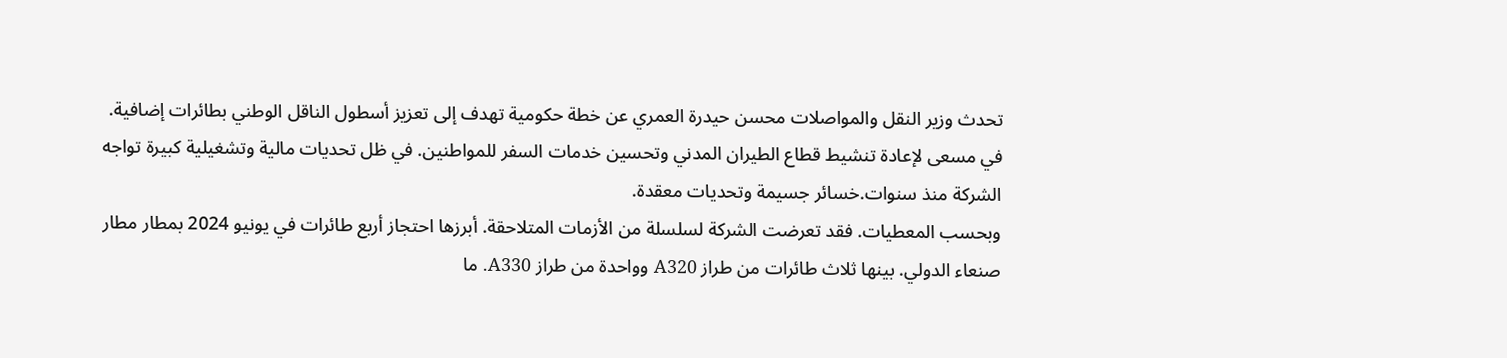تحدث وزير النقل والمواصلات محسن حيدرة العمري عن خطة حكومية تهدف إلى تعزيز أسطول الناقل الوطني بطائرات إضافية. في مسعى لإعادة تنشيط قطاع الطيران المدني وتحسين خدمات السفر للمواطنين. في ظل تحديات مالية وتشغيلية كبيرة تواجه الشركة منذ سنوات.خسائر جسيمة وتحديات معقدة.
وبحسب المعطيات. فقد تعرضت الشركة لسلسلة من الأزمات المتلاحقة. أبرزها احتجاز أربع طائرات في يونيو 2024 بمطار مطار صنعاء الدولي. بينها ثلاث طائرات من طراز A320 وواحدة من طراز A330. ما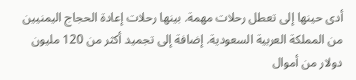أدى حينها إلى تعطل رحلات مهمة. بينها رحلات إعادة الحجاج اليمنيين من المملكة العربية السعودية. إضافة إلى تجميد أكثر من 120 مليون دولار من أموال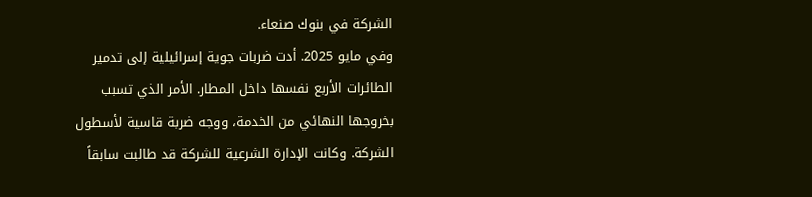الشركة في بنوك صنعاء.
وفي مايو 2025. أدت ضربات جوية إسرائيلية إلى تدمير الطائرات الأربع نفسها داخل المطار. الأمر الذي تسبب بخروجها النهائي من الخدمة، ووجه ضربة قاسية لأسطول الشركة. وكانت الإدارة الشرعية للشركة قد طالبت سابقاً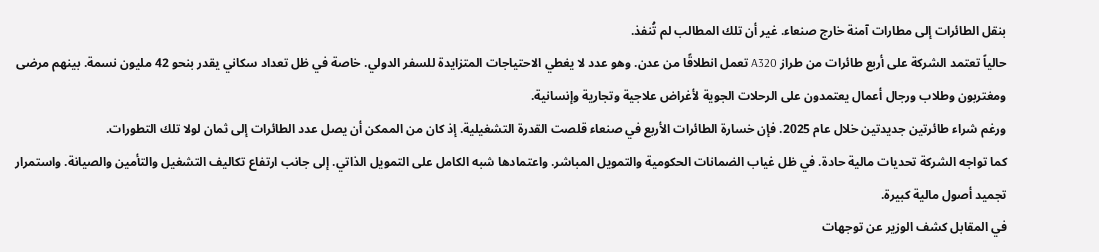بنقل الطائرات إلى مطارات آمنة خارج صنعاء. غير أن تلك المطالب لم تُنفذ.
حالياً تعتمد الشركة على أربع طائرات من طراز A320 تعمل انطلاقًا من عدن. وهو عدد لا يغطي الاحتياجات المتزايدة للسفر الدولي. خاصة في ظل تعداد سكاني يقدر بنحو 42 مليون نسمة. بينهم مرضى ومغتربون وطلاب ورجال أعمال يعتمدون على الرحلات الجوية لأغراض علاجية وتجارية وإنسانية.
ورغم شراء طائرتين جديدتين خلال عام 2025. فإن خسارة الطائرات الأربع في صنعاء قلصت القدرة التشغيلية. إذ كان من الممكن أن يصل عدد الطائرات إلى ثمان لولا تلك التطورات.
كما تواجه الشركة تحديات مالية حادة. في ظل غياب الضمانات الحكومية والتمويل المباشر. واعتمادها شبه الكامل على التمويل الذاتي. إلى جانب ارتفاع تكاليف التشغيل والتأمين والصيانة. واستمرار تجميد أصول مالية كبيرة.
في المقابل كشف الوزير عن توجهات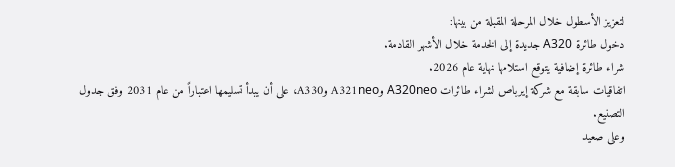لتعزيز الأسطول خلال المرحلة المقبلة من بينها:
دخول طائرة A320 جديدة إلى الخدمة خلال الأشهر القادمة.
شراء طائرة إضافية يتوقع استلامها نهاية عام 2026.
اتفاقيات سابقة مع شركة إيرباص لشراء طائرات A320neo وA321neo وA330، على أن يبدأ تسليمها اعتباراً من عام 2031 وفق جدول التصنيع.
وعلى صعيد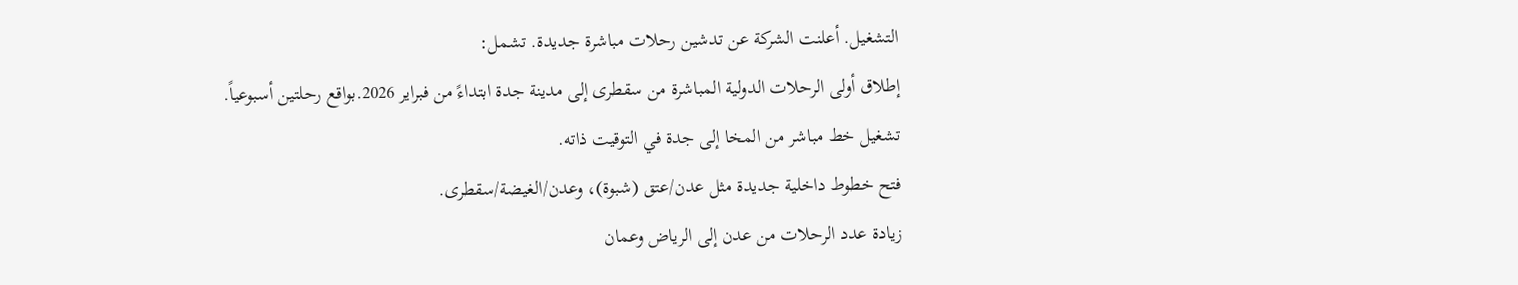التشغيل. أعلنت الشركة عن تدشين رحلات مباشرة جديدة. تشمل:
إطلاق أولى الرحلات الدولية المباشرة من سقطرى إلى مدينة جدة ابتداءً من فبراير 2026.بواقع رحلتين أسبوعياً.
تشغيل خط مباشر من المخا إلى جدة في التوقيت ذاته.
فتح خطوط داخلية جديدة مثل عدن/عتق (شبوة)، وعدن/الغيضة/سقطرى.
زيادة عدد الرحلات من عدن إلى الرياض وعمان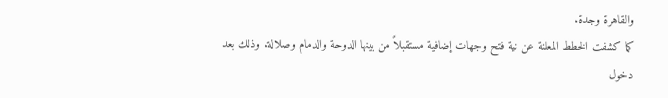والقاهرة وجدة.
كما كشفت الخطط المعلنة عن نية فتح وجهات إضافية مستقبلاً من بينها الدوحة والدمام وصلالة. وذلك بعد دخول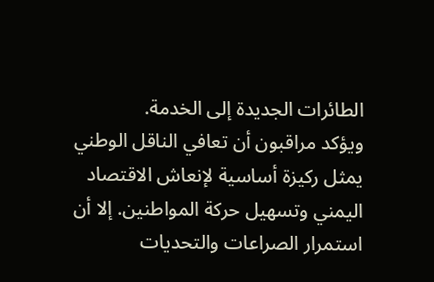الطائرات الجديدة إلى الخدمة.
ويؤكد مراقبون أن تعافي الناقل الوطني يمثل ركيزة أساسية لإنعاش الاقتصاد اليمني وتسهيل حركة المواطنين. إلا أن استمرار الصراعات والتحديات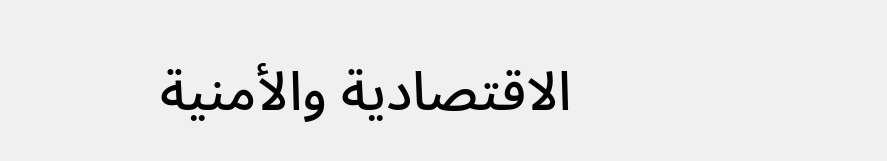الاقتصادية والأمنية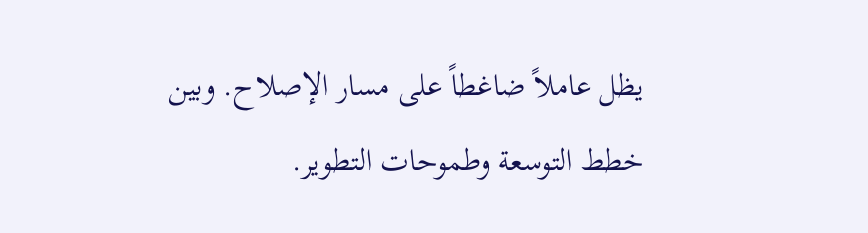يظل عاملاً ضاغطاً على مسار الإصلاح. وبين خطط التوسعة وطموحات التطوير.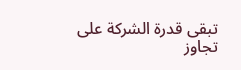تبقى قدرة الشركة على تجاوز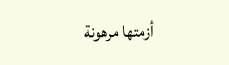أزمتها مرهونة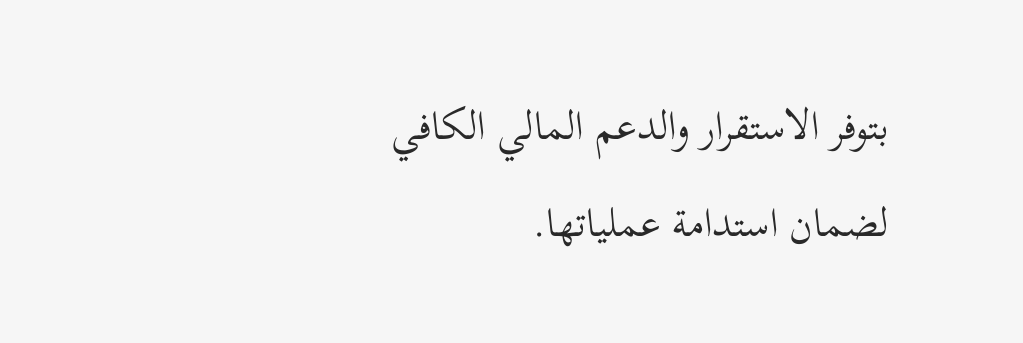بتوفر الاستقرار والدعم المالي الكافي لضمان استدامة عملياتها.